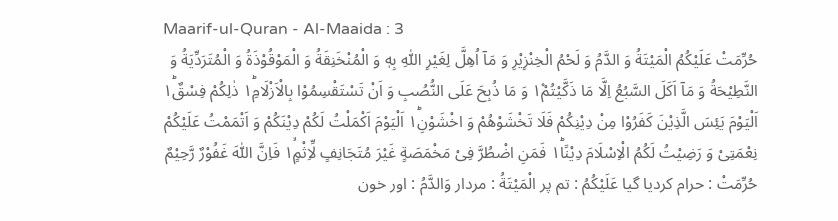Maarif-ul-Quran - Al-Maaida : 3
حُرِّمَتْ عَلَیْكُمُ الْمَیْتَةُ وَ الدَّمُ وَ لَحْمُ الْخِنْزِیْرِ وَ مَاۤ اُهِلَّ لِغَیْرِ اللّٰهِ بِهٖ وَ الْمُنْخَنِقَةُ وَ الْمَوْقُوْذَةُ وَ الْمُتَرَدِّیَةُ وَ النَّطِیْحَةُ وَ مَاۤ اَكَلَ السَّبُعُ اِلَّا مَا ذَكَّیْتُمْ١۫ وَ مَا ذُبِحَ عَلَى النُّصُبِ وَ اَنْ تَسْتَقْسِمُوْا بِالْاَزْلَامِ١ؕ ذٰلِكُمْ فِسْقٌ١ؕ اَلْیَوْمَ یَئِسَ الَّذِیْنَ كَفَرُوْا مِنْ دِیْنِكُمْ فَلَا تَخْشَوْهُمْ وَ اخْشَوْنِ١ؕ اَلْیَوْمَ اَكْمَلْتُ لَكُمْ دِیْنَكُمْ وَ اَتْمَمْتُ عَلَیْكُمْ نِعْمَتِیْ وَ رَضِیْتُ لَكُمُ الْاِسْلَامَ دِیْنًا١ؕ فَمَنِ اضْطُرَّ فِیْ مَخْمَصَةٍ غَیْرَ مُتَجَانِفٍ لِّاِثْمٍ١ۙ فَاِنَّ اللّٰهَ غَفُوْرٌ رَّحِیْمٌ
حُرِّمَتْ : حرام کردیا گیا عَلَيْكُمُ : تم پر الْمَيْتَةُ : مردار وَالدَّمُ : اور خون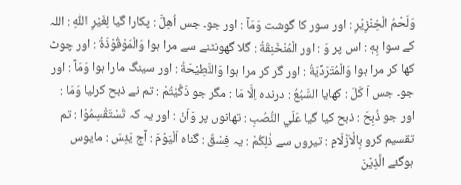وَلَحْمُ الْخِنْزِيْرِ : اور سور کا گوشت وَمَآ : اور جو۔ جس اُهِلَّ : پکارا گیا لِغَيْرِ اللّٰهِ : اللہ کے سوا بِهٖ : اس پر وَ : اور الْمُنْخَنِقَةُ : گلا گھونٹنے سے مرا ہوا وَالْمَوْقُوْذَةُ : اور چوٹ کھا کر مرا ہوا وَالْمُتَرَدِّيَةُ : اور گر کر مرا ہوا وَالنَّطِيْحَةُ : اور سینگ مارا ہوا وَمَآ : اور جو۔ جس اَ كَلَ : کھایا السَّبُعُ : درندہ اِلَّا مَا : مگر جو ذَكَّيْتُمْ : تم نے ذبح کرلیا وَمَا : اور جو ذُبِحَ : ذبح کیا گیا عَلَي النُّصُبِ : تھانوں پر وَاَنْ : اور یہ کہ تَسْتَقْسِمُوْا : تم تقسیم کرو بِالْاَزْلَامِ : تیروں سے ذٰلِكُمْ : یہ فِسْقٌ : گناہ اَلْيَوْمَ : آج يَئِسَ : مایوس ہوگئے الَّذِيْنَ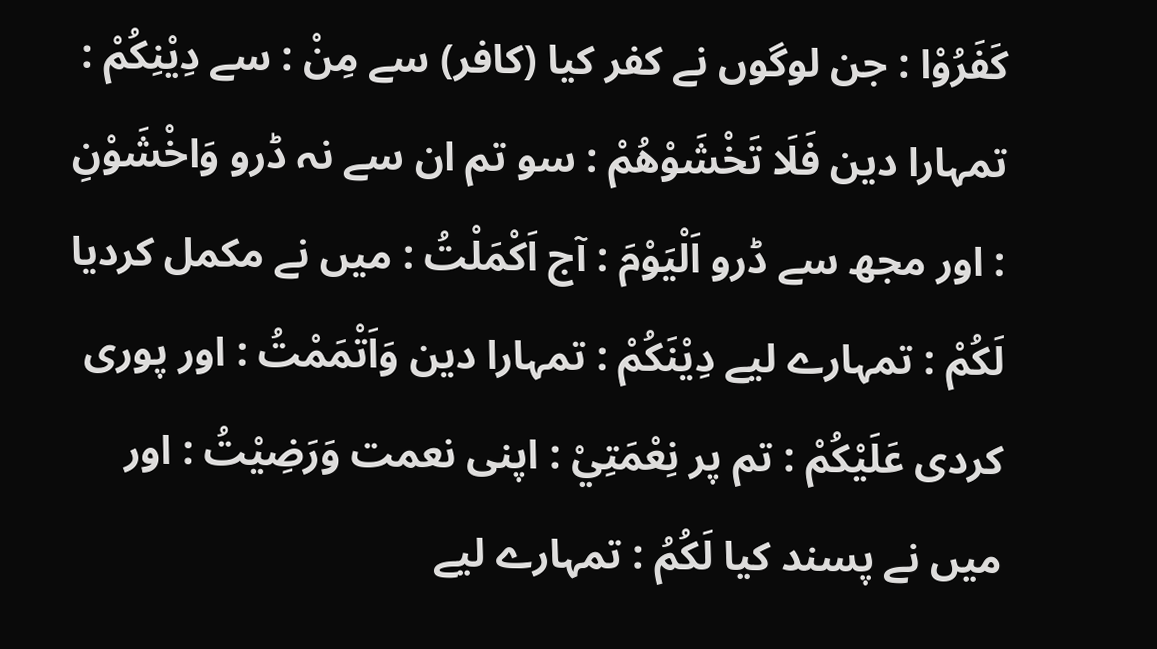كَفَرُوْا : جن لوگوں نے کفر کیا (کافر) سے مِنْ : سے دِيْنِكُمْ : تمہارا دین فَلَا تَخْشَوْهُمْ : سو تم ان سے نہ ڈرو وَاخْشَوْنِ : اور مجھ سے ڈرو اَلْيَوْمَ : آج اَكْمَلْتُ : میں نے مکمل کردیا لَكُمْ : تمہارے لیے دِيْنَكُمْ : تمہارا دین وَاَتْمَمْتُ : اور پوری کردی عَلَيْكُمْ : تم پر نِعْمَتِيْ : اپنی نعمت وَرَضِيْتُ : اور میں نے پسند کیا لَكُمُ : تمہارے لیے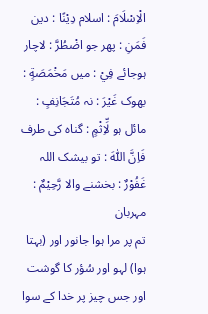الْاِسْلَامَ : اسلام دِيْنًا : دین فَمَنِ : پھر جو اضْطُرَّ : لاچار ہوجائے فِيْ : میں مَخْمَصَةٍ : بھوک غَيْرَ : نہ مُتَجَانِفٍ : مائل ہو لِّاِثْمٍ : گناہ کی طرف فَاِنَّ اللّٰهَ : تو بیشک اللہ غَفُوْرٌ : بخشنے والا رَّحِيْمٌ : مہربان
تم پر مرا ہوا جانور اور (بہتا ہوا) لہو اور سُؤر کا گوشت اور جس چیز پر خدا کے سوا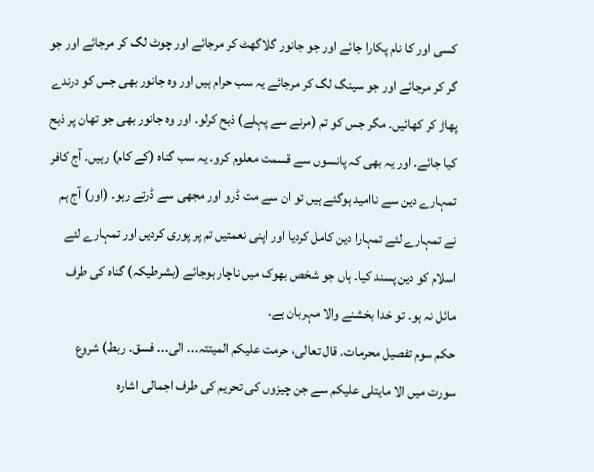کسی اور کا نام پکارا جائے اور جو جانور گلاگھٹ کر مرجائے اور چوٹ لگ کر مرجائے اور جو گر کر مرجائے اور جو سینگ لگ کر مرجائے یہ سب حرام ہیں اور وہ جانور بھی جس کو درندے پھاڑ کر کھائیں۔ مگر جس کو تم (مرنے سے پہلے) ذبح کرلو۔ اور وہ جانور بھی جو تھان پر ذبح کیا جائے۔ اور یہ بھی کہ پانسوں سے قسمت معلوم کرو۔ یہ سب گناہ (کے کام) رہیں۔ آج کافر تمہارے دین سے ناامید ہوگئے ہیں تو ان سے مت ڈرو اور مجھی سے ڈرتے رہو۔ (اور) آج ہم نے تمہارے لئے تمہارا دین کامل کردیا اور اپنی نعمتیں تم پر پوری کردیں اور تمہارے لئے اسلام کو دین پسند کیا۔ ہاں جو شخص بھوک میں ناچار ہوجائے (بشرطیکہ) گناہ کی طرف مائل نہ ہو۔ تو خدا بخشنے والا مہربان ہے۔
حکم سوم تفصیل محرمات۔ قال تعالی، حرمت علیکم المیتتہ۔۔۔ الی۔۔۔ فسق۔ ربط) شروع سورت میں الا مایتلی علیکم سے جن چیزوں کی تحریم کی طرف اجمالی اشارہ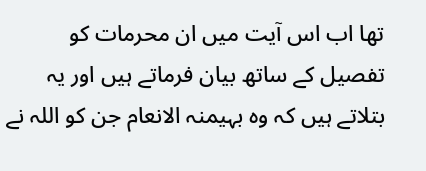تھا اب اس آیت میں ان محرمات کو تفصیل کے ساتھ بیان فرماتے ہیں اور یہ بتلاتے ہیں کہ وہ بہیمنہ الانعام جن کو اللہ نے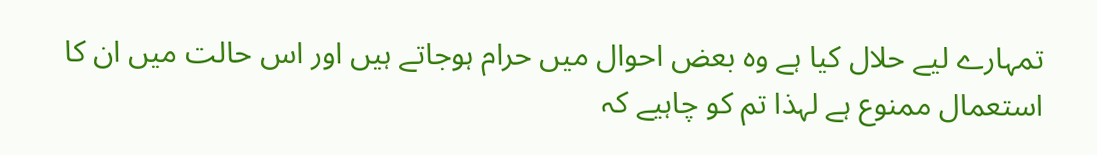تمہارے لیے حلال کیا ہے وہ بعض احوال میں حرام ہوجاتے ہیں اور اس حالت میں ان کا استعمال ممنوع ہے لہذا تم کو چاہیے کہ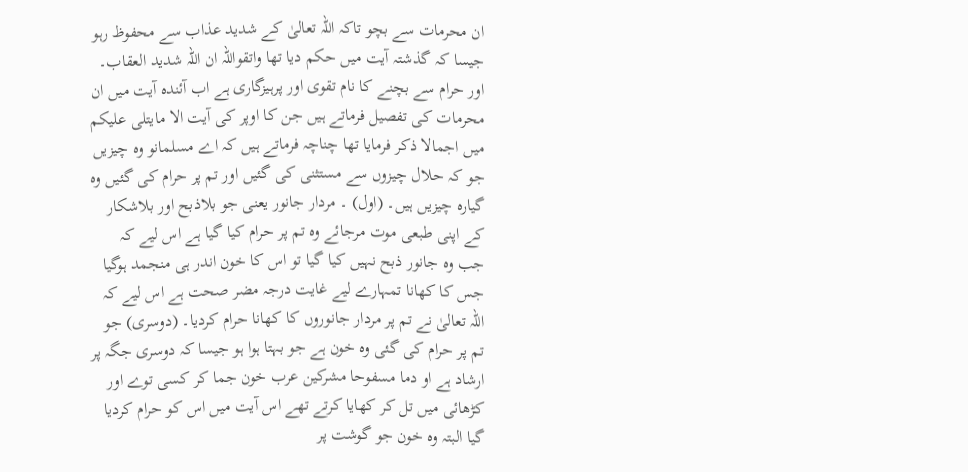ان محرمات سے بچو تاکہ اللہ تعالیٰ کے شدید عذاب سے محفوظ رہو جیسا کہ گذشتہ آیت میں حکم دیا تھا واتقواللہ ان اللہ شدید العقاب۔ اور حرام سے بچنے کا نام تقوی اور پرہیزگاری ہے اب آئندہ آیت میں ان محرمات کی تفصیل فرماتے ہیں جن کا اوپر کی آیت الا مایتلی علیکم میں اجمالا ذکر فرمایا تھا چناچہ فرماتے ہیں کہ اے مسلمانو وہ چیزیں جو کہ حلال چیزوں سے مستثنی کی گئیں اور تم پر حرام کی گئیں وہ گیارہ چیزیں ہیں۔ (اول) ۔ مردار جانور یعنی جو بلاذبح اور بلاشکار کے اپنی طبعی موت مرجائے وہ تم پر حرام کیا گیا ہے اس لیے کہ جب وہ جانور ذبح نہیں کیا گیا تو اس کا خون اندر ہی منجمد ہوگیا جس کا کھانا تمہارے لیے غایت درجہ مضر صحت ہے اس لیے کہ اللہ تعالیٰ نے تم پر مردار جانوروں کا کھانا حرام کردیا۔ (دوسری) جو تم پر حرام کی گئی وہ خون ہے جو بہتا ہوا ہو جیسا کہ دوسری جگہ پر ارشاد ہے او دما مسفوحا مشرکین عرب خون جما کر کسی توے اور کڑھائی میں تل کر کھایا کرتے تھے اس آیت میں اس کو حرام کردیا گیا البتہ وہ خون جو گوشت پر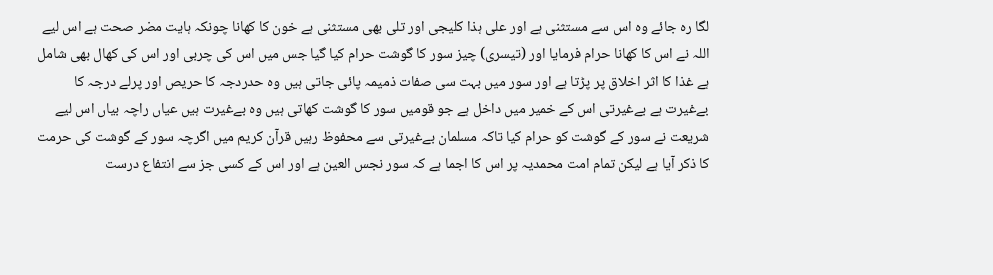لگا رہ جائے وہ اس سے مستثنی ہے اور علی ہذا کلیجی اور تلی بھی مستثنی ہے خون کا کھانا چونکہ ہایت مضر صحت ہے اس لیے اللہ نے اس کا کھانا حرام فرمایا اور (تیسری) چیز سور کا گوشت حرام کیا گیا جس میں اس کی چربی اور اس کی کھال بھی شامل ہے غذا کا اثر اخلاق پر پڑتا ہے اور سور میں بہت سی صفات ذمیمہ پائی جاتی ہیں وہ حدردجہ کا حریص اور پرلے درجہ کا بےغیرت ہے بےغیرتی اس کے خمیر میں داخل ہے جو قومیں سور کا گوشت کھاتی ہیں وہ بےغیرت ہیں عیاں راچہ بیاں اس لیے شریعت نے سور کے گوشت کو حرام کیا تاکہ مسلمان بےغیرتی سے محفوظ رہیں قرآن کریم میں اگرچہ سور کے گوشت کی حرمت کا ذکر آیا ہے لیکن تمام امت محمدیہ پر اس کا اجما ہے کہ سور نجس العین ہے اور اس کے کسی جز سے انتفاع درست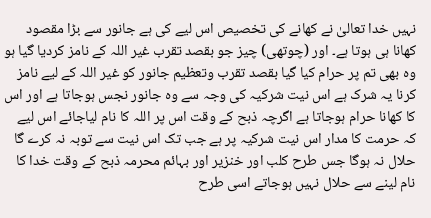نہیں خدا تعالیٰ نے کھانے کی تخصیص اس لیے کی ہے جانور سے بڑا مقصود کھانا ہی ہوتا ہے۔ اور (چوتھی) چیز جو بقصد تقرب غیر اللہ کے نامز کردیا گیا ہو وہ بھی تم پر حرام کیا گیا بقصد تقرب وتعظیم جانور کو غیر اللہ کے لیے نامز کرنا یہ شرک ہے اس نیت شرکیہ کی وجہ سے وہ جانور نجس ہوجاتا ہے اور اس کا کھانا حرام ہوجاتا ہے اگرچہ ذبح کے وقت اس پر اللہ کا نام لیاجائے اس لیے کہ حرمت کا مدار اس نیت شرکیہ پر ہے جب تک اس نیت سے توبہ نہ کرے گا حلال نہ ہوگا جس طرح کلب اور خنزیر اور بہائم محرمہ ذبح کے وقت خدا کا نام لینے سے حلال نہیں ہوجاتے اسی طرح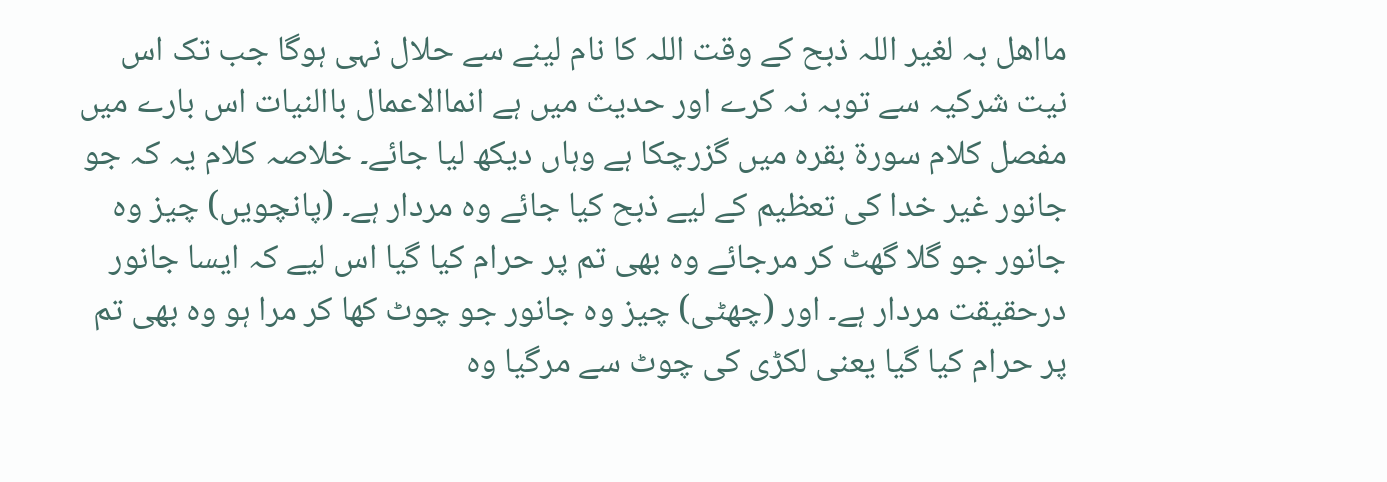مااھل بہ لغیر اللہ ذبح کے وقت اللہ کا نام لینے سے حلال نہی ہوگا جب تک اس نیت شرکیہ سے توبہ نہ کرے اور حدیث میں ہے انماالاعمال باالنیات اس بارے میں مفصل کلام سورة بقرہ میں گزرچکا ہے وہاں دیکھ لیا جائے۔ خلاصہ کلام یہ کہ جو جانور غیر خدا کی تعظیم کے لیے ذبح کیا جائے وہ مردار ہے۔ (پانچویں) چیز وہ جانور جو گلا گھٹ کر مرجائے وہ بھی تم پر حرام کیا گیا اس لیے کہ ایسا جانور درحقیقت مردار ہے۔ اور (چھٹی) چیز وہ جانور جو چوٹ کھا کر مرا ہو وہ بھی تم پر حرام کیا گیا یعنی لکڑی کی چوٹ سے مرگیا وہ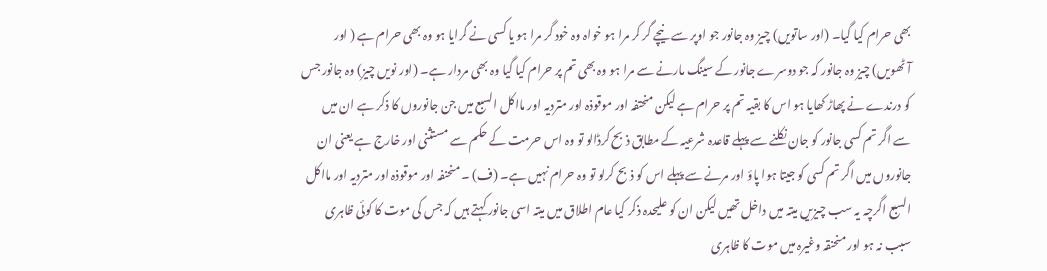بھی حرام کیا گیا۔ (اور ساتویں) چیز وہ جانور جو اوپر سے نیچے گر کر مرا ہو خواہ وہ خود گر مرا ہو یا کسی نے گرایا ہو وہ بھی حرام ہے ( اور آٹھویں) چیز وہ جانور کہ جو دوسرے جانور کے سینگ مارنے سے مرا ہو وہ بھی تم پر حرام کیا گیا وہ بھی مردار ہے۔ (اور نویں چیز) وہ جانور جس کو درندے نے پھاڑ کھایا ہو اس کا بقیہ تم پر حرام ہے لیکن منحتفہ اور موقوذہ اور متردیہ اور مااکل السبع میں جن جانوروں کا ذکر ہے ان میں سے اگر تم کسی جانور کو جان نکلنے سے پہلے قاعدہ شرعیہ کے مطابق ذبح کرڈالو تو وہ اس حرمت کے حکم سے مستثنی اور خارج ہے یعنی ان جانوروں میں اگر تم کسی کو جیتا ہوا پاؤ اور مرنے سے پہلے اس کو ذبح کرلو تو وہ حرام نہیں ہے۔ (ف) ۔ منحنفہ اور موقوذہ اور متردیہ اور مااکل السبع اگرچہ یہ سب چیزیں میتہ میں داخل تھیں لیکن ان کو علیحدہ ذکر کیا عام اطلاق میں میتہ اسی جانور کہتے ہیں کہ جس کی موت کا کوئی ظاہری سبب نہ ہو اور منحنقہ وغیرہ میں موت کا ظاہری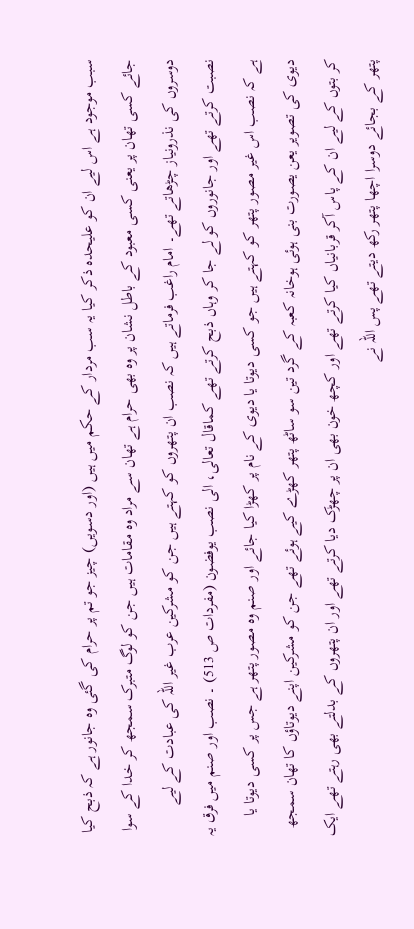سبب موجود ہے اس لیے ان کو علیحدہ ذکر کیا یہ سب مردار کے حکم میں ہیں (اور دسویں) چیز جو تم پر حرام کی گئی وہ جانور ہے کہ ذبح کیا جائے کسی تھان پر یعنی کسی معبود کے باطل نشان پر وہ بھی حرام ہے تھان سے مراد وہ مقامات ہیں جن کو لوگ متبرک سمجھ کر خدا کے سوا دوسروں کی نذرونیاز چڑھاتے تھے۔ امام راغب فرماتے ہیں کہ نصب ان پتھروں کو کہتے ہیں جن کو مشرکین عرب غیر اللہ کی عبادت کے لیے نصبت کرتے تھے اور جانوروں کو لے جا کر وہاں ذبح کرتے تھے کماقال تعالی، الی نصب یوفضون (مفردات ص 513) ۔ نصب اور صنم میں فرق یہ ہے کہ نصب اس غیر مصور پتھر کو کہتے ہیں جو کسی دیوتا یا دیوی کے نام پر کھڑا کیا جائے اور صنم وہ مصور پتھر ہے جس پر کسی دیوتا یا دیوی کی تصویر یعن یصورت بنی ہوئی ہوخانہ کعبہ کے گرد تین سو ساٹھ پتھر کھڑے کیے ہوئے تھے جن کو مشرکین اپنے دیوتاؤں کا تھان سمجھ کر بتوں کے لیے ان کے پاس آکر قربانیاں کیا کرتے تھے اور کچھ خون بھی ان پر چھڑک دیا کرتے تھے اور ان پتھروں کے بدلتے بھی رہتے تھے ایک پتھر کے بجائے دوسرا اچھا پتھر رکھ دیتے تھے پس اللہ نے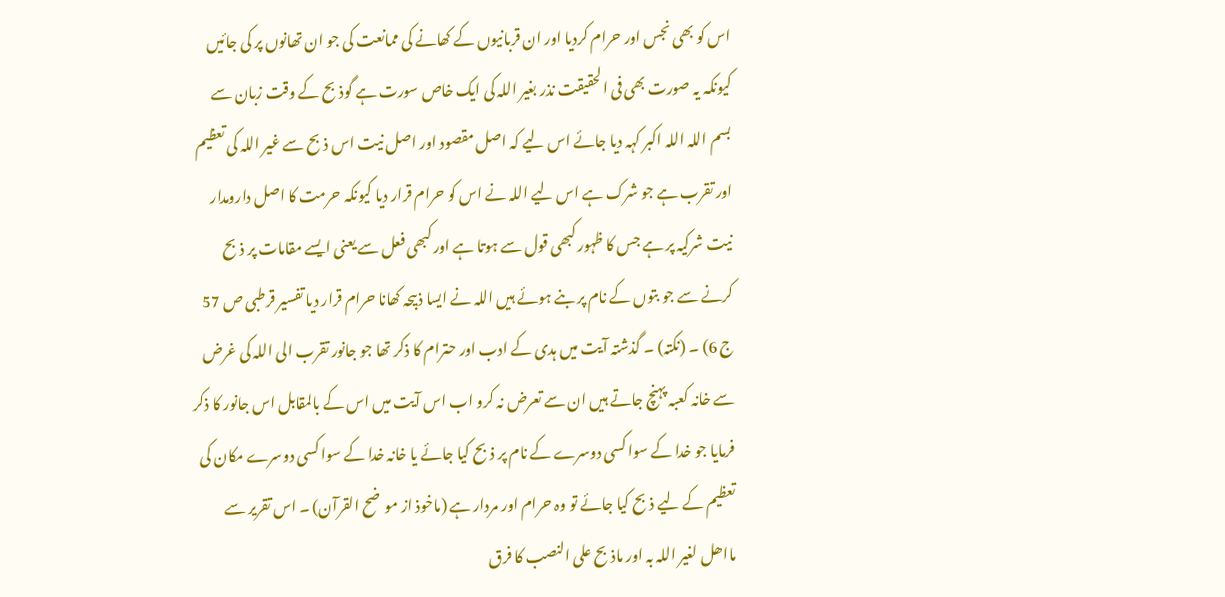اس کو بھی نجس اور حرام کردیا اور ان قربانیوں کے کھانے کی ممانعت کی جو ان تھانوں پر کی جائیں کیونکہ یہ صورت بھی فی الحقیقت نذر بغیر اللہ کی ایک خاص سورت ہے گوذبح کے وقت زبان سے بسم اللہ اللہ اکبر کہہ دیا جائے اس لیے کہ اصل مقصود اور اصل نیت اس ذبح سے غیر اللہ کی تعظیم اور تقرب ہے جو شرک ہے اس لیے اللہ نے اس کو حرام قرار دیا کیونکہ حرمت کا اصل دارومدار نیت شرکیہ پر ہے جس کا ظہور کبھی قول سے ہوتا ہے اور کبھی فعل سے یعنی ایسے مقامات پر ذبح کرنے سے جو بتوں کے نام پر بنے ہوئے ہیں اللہ نے ایسا ذبیحہ کھانا حرام قرار دیا تفسیر قرطبی ص 57 ج 6) ۔ (نکتہ) ۔ گذشتہ آیت میں ہدی کے ادب اور حترام کا ذکر تھا جو جانور تقرب الی اللہ کی غرض سے خانہ کعبہ پہنچ جاتے ہیں ان سے تعرض نہ کرو اب اس آیت میں اس کے بالمقابل اس جانور کا ذکر فرمایا جو خدا کے سوا کسی دوسرے کے نام پر ذبح کیا جائے یا خانہ خدا کے سوا کسی دوسرے مکان کی تعظیم کے لیے ذبح کیا جائے تو وہ حرام اور مردار ہے (ماخوذ از موضح القرآن) ۔ اس تقریر سے مااھل لغیر اللہ بہ اور ماذبح علی النصب کا فرق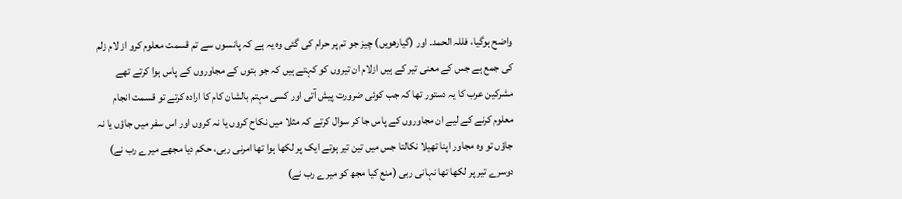واضح ہوگیا، فللہ الحمد۔ اور (گیارھویں) چیز جو تم پر حرام کی گئی وہ یہ ہے کہ پانسوں سے تم قسمت معلوم کرو از لام زلم کی جمع ہے جس کے معنی تیر کے ہیں ازلام ان تیروں کو کہتے ہیں کہ جو بتوں کے مجاوروں کے پاس ہوا کرتے تھے مشرکین عرب کا یہ دستور تھا کہ جب کوئی ضرورت پیش آتی اور کسی مہتم بالشان کام کا ارادہ کرتے تو قسمت انجام معلوم کرنے کے لیے ان مجاوروں کے پاس جا کر سوال کرتے کہ مثلا میں نکاح کروں یا نہ کروں اور اس سفر میں جاؤں یا نہ جاؤں تو وہ مجاور اپنا تھیلا نکالتا جس میں تین تیر ہوتے ایک پر لکھا ہوا تھا امرنی ربی، حکم دیا مجھے میرے رب نے) دوسرے تیر پر لکھا تھا نہانی ربی (منع کیا مجھ کو میرے رب نے)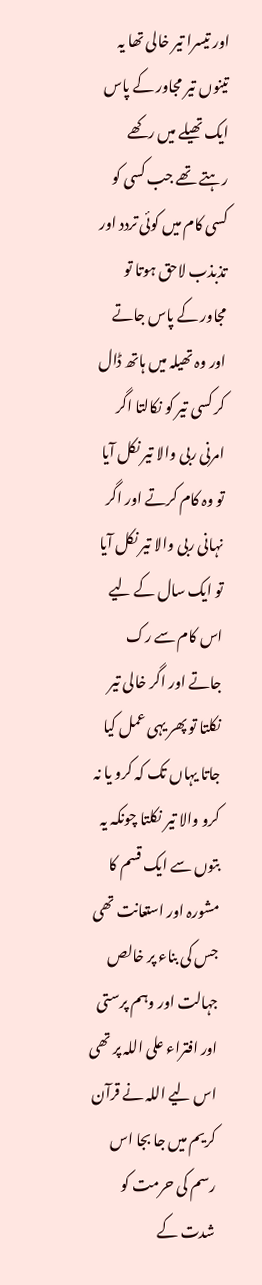اور تیسرا تیر خالی تھا یہ تینوں تیر مجاور کے پاس ایک تھیلے میں رکھے رہتے تھے جب کسی کو کسی کام میں کوئی تردد اور تذبذب لاحق ہوتا تو مجاور کے پاس جاتے اور وہ تھیلہ میں ہاتھ ڈال کر کسی تیر کو نکالتا اگر امرنی ربی والا تیر نکل آیا تو وہ کام کرتے اور اگر نہانی ربی والا تیر نکل آیا تو ایک سال کے لیے اس کام سے رک جاتے اور اگر خالی تیر نکلتا تو پھر یہی عمل کیا جاتا یہاں تک کہ کرو یا نہ کرو والا تیر نکلتا چونکہ یہ بتوں سے ایک قسم کا مشورہ اور استعانت تھی جس کی بناء پر خالص جہالت اور وہم پرستی اور افتراء علی اللہ پر تھی اس لیے اللہ نے قرآن کریم میں جا بجا اس رسم کی حرمت کو شدت کے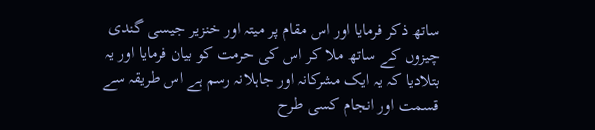ساتھ ذکر فرمایا اور اس مقام پر میتہ اور خنزیر جیسی گندی چیزوں کے ساتھ ملا کر اس کی حرمت کو بیان فرمایا اور یہ بتلادیا کہ یہ ایک مشرکانہ اور جاہلانہ رسم ہے اس طریقہ سے قسمت اور انجام کسی طرح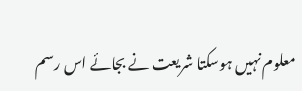معلوم نہیں ہوسکتا شریعت نے بجائے اس رسم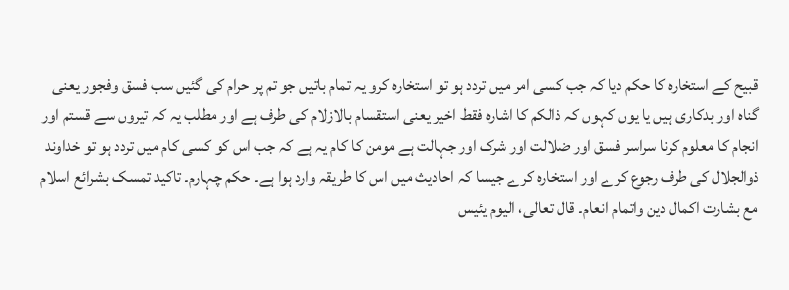قبیح کے استخارہ کا حکم دیا کہ جب کسی امر میں تردد ہو تو استخارہ کرو یہ تمام باتیں جو تم پر حرام کی گئیں سب فسق وفجور یعنی گناہ اور بدکاری ہیں یا یوں کہوں کہ ذالکم کا اشارہ فقط اخیر یعنی استقسام بالازلام کی طرف ہے اور مطلب یہ کہ تیروں سے قستم اور انجام کا معلوم کرنا سراسر فسق اور ضلالت اور شرک اور جہالت ہے مومن کا کام یہ ہے کہ جب اس کو کسی کام میں تردد ہو تو خداوند ذوالجلال کی طرف رجوع کرے اور استخارہ کرے جیسا کہ احادیث میں اس کا طریقہ وارد ہوا ہے۔ حکم چہارم۔ تاکید تمسک بشرائع اسلام مع بشارت اکمال دین واتمام انعام۔ قال تعالی، الیوم یئیس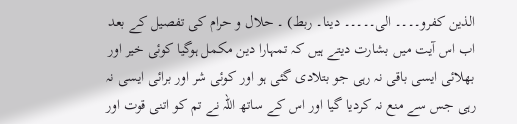الذین کفرو۔۔۔۔ الی۔۔۔۔۔ دینا۔ ربط) ۔ حلال و حرام کی تفصیل کے بعد اب اس آیت میں بشارت دیتے ہیں کہ تمہارا دین مکمل ہوگیا کوئی خیر اور بھلائی ایسی باقی نہ رہی جو بتلادی گئی ہو اور کوئی شر اور برائی ایسی نہ رہی جس سے منع نہ کردیا گیا اور اس کے ساتھ اللہ نے تم کو اتنی قوت اور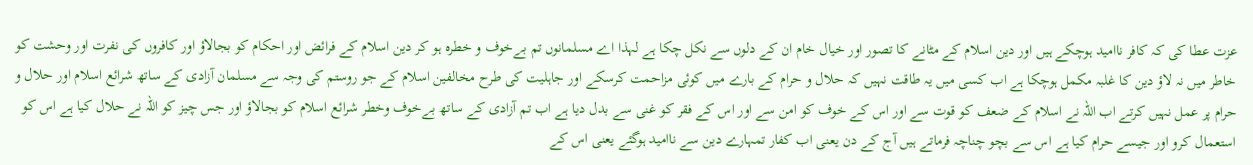عزت عطا کی کہ کافر ناامید ہوچکے ہیں اور دین اسلام کے مٹانے کا تصور اور خیال خام ان کے دلوں سے نکل چکا ہے لہذا اے مسلمانوں تم بےخوف و خطرہ ہو کر دین اسلام کے فرائض اور احکام کو بجالاؤ اور کافروں کی نفرت اور وحشت کو خاطر میں نہ لاؤ دین کا غلبہ مکمل ہوچکا ہے اب کسی میں یہ طاقت نہیں کہ حلال و حرام کے بارے میں کوئی مزاحمت کرسکے اور جاہلیت کی طرح مخالفین اسلام کے جو روستم کی وجہ سے مسلمان آزادی کے ساتھ شرائع اسلام اور حلال و حرام پر عمل نہیں کرتے اب اللہ نے اسلام کے ضعف کو قوت سے اور اس کے خوف کو امن سے اور اس کے فقر کو غنی سے بدل دیا ہے اب تم آزادی کے ساتھ بےخوف وخطر شرائع اسلام کو بجالاؤ اور جس چیز کو اللہ نے حلال کیا ہے اس کو استعمال کرو اور جیسے حرام کیا ہے اس سے بچو چناچہ فرماتے ہیں آج کے دن یعنی اب کفار تمہارے دین سے ناامید ہوگئے یعنی اس کے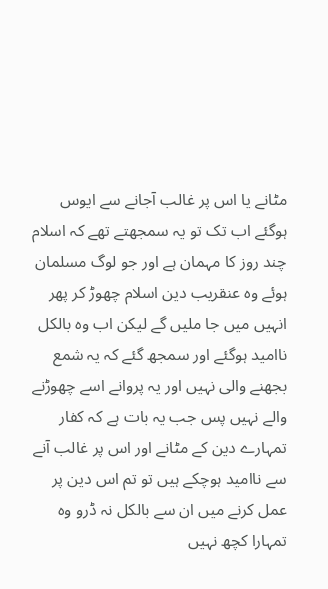مٹانے یا اس پر غالب آجانے سے ایوس ہوگئے اب تک تو یہ سمجھتے تھے کہ اسلام چند روز کا مہمان ہے اور جو لوگ مسلمان ہوئے وہ عنقریب دین اسلام چھوڑ کر پھر انہیں میں جا ملیں گے لیکن اب وہ بالکل ناامید ہوگئے اور سمجھ گئے کہ یہ شمع بجھنے والی نہیں اور یہ پروانے اسے چھوڑنے والے نہیں پس جب یہ بات ہے کہ کفار تمہارے دین کے مٹانے اور اس پر غالب آنے سے ناامید ہوچکے ہیں تو تم اس دین پر عمل کرنے میں ان سے بالکل نہ ڈرو وہ تمہارا کچھ نہیں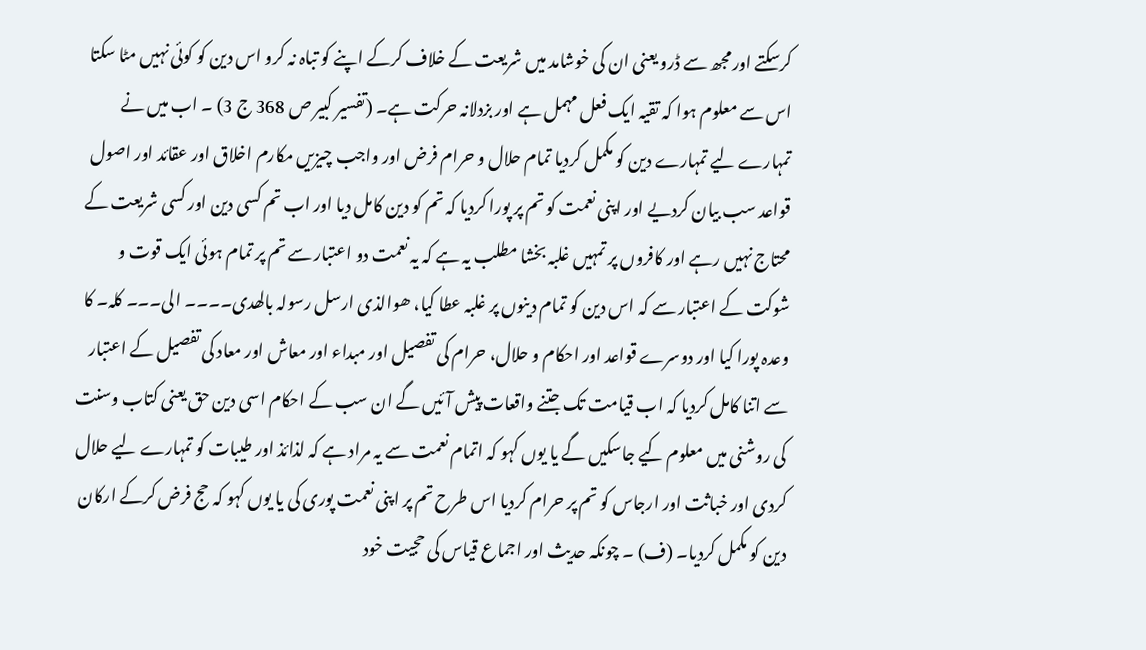کرسکتے اور مجھ سے ڈرو یعنی ان کی خوشامد میں شریعت کے خلاف کرکے اپنے کو تباہ نہ کرو اس دین کو کوئی نہیں مٹا سکتا اس سے معلوم ہوا کہ تقیہ ایک فعل مہمل ہے اور بزدلانہ حرکت ہے۔ (تفسیر کبیر ص 368 ج 3) ۔ اب میں نے تمہارے لیے تمہارے دین کو مکمل کردیا تمام حلال و حرام فرض اور واجب چیزیں مکارم اخلاق اور عقائد اور اصول قواعد سب بیان کردیے اور اپنی نعمت کو تم پر پورا کردیا کہ تم کو دین کامل دیا اور اب تم کسی دین اور کسی شریعت کے محتاج نہیں رہے اور کافروں پر تمہیں غلبہ بخشا مطلب یہ ہے کہ یہ نعمت دو اعتبار سے تم پر تمام ہوئی ایک قوت و شوکت کے اعتبار سے کہ اس دین کو تمام دینوں پر غلبہ عطا کیا، ھوالذی ارسل رسولہ بالھدی۔۔۔۔ الی۔۔۔ کلہ۔ کا وعدہ پورا کیا اور دوسرے قواعد اور احکام و حلال، حرام کی تفصیل اور مبداء اور معاش اور معاد کی تفصیل کے اعتبار سے اتنا کامل کردیا کہ اب قیامت تک جتنے واقعات پیش آئیں گے ان سب کے احکام اسی دین حق یعنی کتاب وسنت کی روشنی میں معلوم کیے جاسکیں گے یا یوں کہو کہ اتمام نعمت سے یہ مراد ہے کہ لذائذ اور طیبات کو تمہارے لیے حلال کردی اور خباثت اور ارجاس کو تم پر حرام کردیا اس طرح تم پر اپنی نعمت پوری کی یا یوں کہو کہ حج فرض کرکے ارکان دین کو مکمل کردیا۔ (ف) ۔ چونکہ حدیث اور اجماع قیاس کی حجیت خود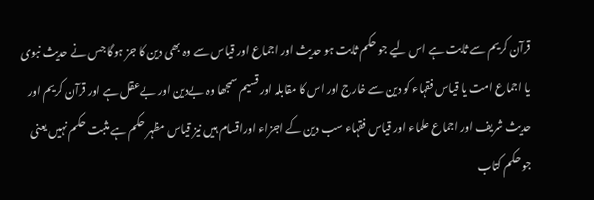قرآن کریم سے ثابت ہے اس لیے جو حکم ثابت ہو حدیث اور اجماع اور قیاس سے وہ بھی دین کا جز ہوگا جس نے حدیث نبوی یا اجماع امت یا قیاس فقہاء کو دین سے خارج اور اس کا مقابلہ اور قسیم سمجھا وہ بےدین اور بےعقل ہے اور قرآن کریم اور حدیث شریف اور اجماع علماء اور قیاس فقہاء سب دین کے اجزاء اوراقسام ہیں نیز قیاس مظہر حکم ہے مثبت حکم نہیں یعنی جو حکم کتاب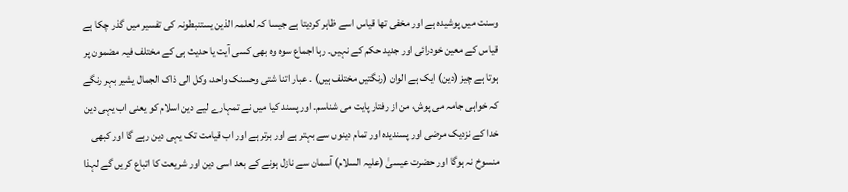وسنت میں پوشیدہ ہے اور مخفی تھا قیاس اسے ظاہر کردیتا ہے جیسا کہ لعلمہ الذین یستنبطونہ کی تفسیر میں گذر چکا ہے قیاس کے معین خودرائی اور جدید حکم کے نہیں۔ رہا اجماع سوہ وہ بھی کسی آیت یا حدیث ہی کے مختلف فیہ مضمون پر ہوتا ہے چیز (دین) ایک ہے الوان (رنگتیں مختلف ہیں) ۔ عبار اتنا شتی وحسنک واحد، وکل الی ذاک الجمال یشیر بہر رنگے کہ خواہی جامہ می پوش، من از رفتار پایت می شناسم۔ اور پسند کیا میں نے تمہارے لیے دین اسلام کو یعنی اب یہی دین خدا کے نزدیک مرضی اور پسندیدہ اور تمام دینوں سے بہتر ہے اور برتر ہے اور اب قیامت تک یہی دین رہے گا اور کبھی منسوخ نہ ہوگا اور حضرت عیسیٰ (علیہ السلام) آسمان سے نازل ہونے کے بعد اسی دین اور شریعت کا اتباع کریں گے لہذا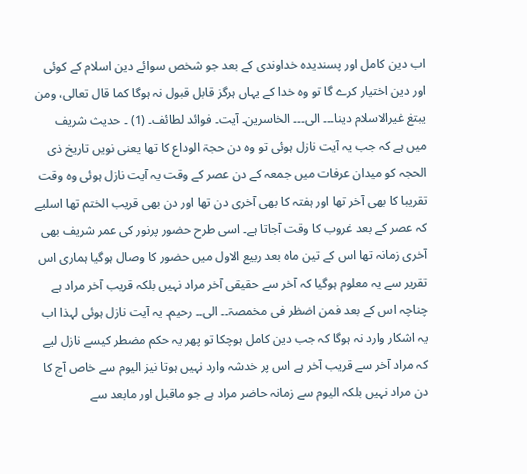اب دین کامل اور پسندیدہ خداوندی کے بعد جو شخص سوائے دین اسلام کے کوئی اور دین اختیار کرے گا تو وہ خدا کے یہاں ہرگز قابل قبول نہ ہوگا کما قال تعالی، ومن یبتغ غیرالاسلام دینا۔۔۔ الی۔۔۔ الخاسرین۔ آیت۔ فوائد لطائف۔ (1) ۔ حدیث شریف میں ہے کہ جب یہ آیت نازل ہوئی تو وہ دن حجۃ الوداع کا تھا یعنی نویں تاریخ ذی الحجہ کو میدان عرفات میں جمعہ کے دن عصر کے وقت یہ آیت نازل ہوئی وہ وقت تقریبا کا بھی آخر تھا اور ہفتہ کا بھی آخری دن تھا اور دن بھی قریب الختم تھا اسلیے کہ عصر کے بعد غروب کا وقت آجاتا ہے۔ اسی طرح حضور پرنور کی عمر شریف بھی آخری زمانہ تھا اس کے تین ماہ بعد ربیع الاول میں حضور کا وصال ہوگیا ہماری اس تقریر سے یہ معلوم ہوگیا کہ آخر سے حقیقی آخر مراد نہیں بلکہ قریب آخر مراد ہے چناچہ اس کے بعد فمن اضظر فی مخمصۃ۔۔ الی۔۔ رحیم۔ یہ آیت نازل ہوئی لہذا اب یہ اشکار وارد نہ ہوگا کہ جب دین کامل ہوچکا تو پھر یہ حکم مضطر کیسے نازل لیے کہ مراد آخر سے قریب آخر ہے اس پر خدشہ وارد نہیں ہوتا نیز الیوم سے خاص آج کا دن مراد نہیں بلکہ الیوم سے زمانہ حاضر مراد ہے جو ماقبل اور مابعد سے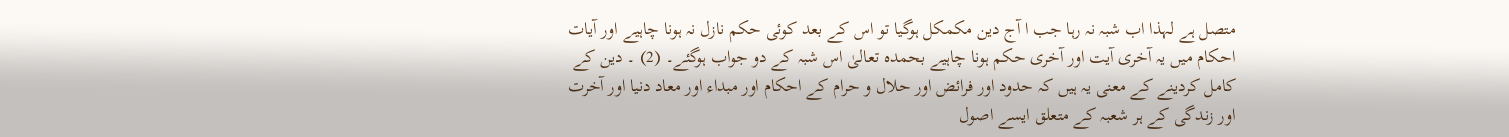متصل ہے لہذا اب شبہ نہ رہا جب ا آج دین مکمکل ہوگیا تو اس کے بعد کوئی حکم نازل نہ ہونا چاہیے اور آیات احکام میں یہ آخری آیت اور آخری حکم ہونا چاہیے بحمدہ تعالیٰ اس شبہ کے دو جواب ہوگئے۔ (2) ۔ دین کے کامل کردینے کے معنی یہ ہیں کہ حدود اور فرائض اور حلال و حرام کے احکام اور مبداء اور معاد دنیا اور آخرت اور زندگی کے ہر شعبہ کے متعلق ایسے اصول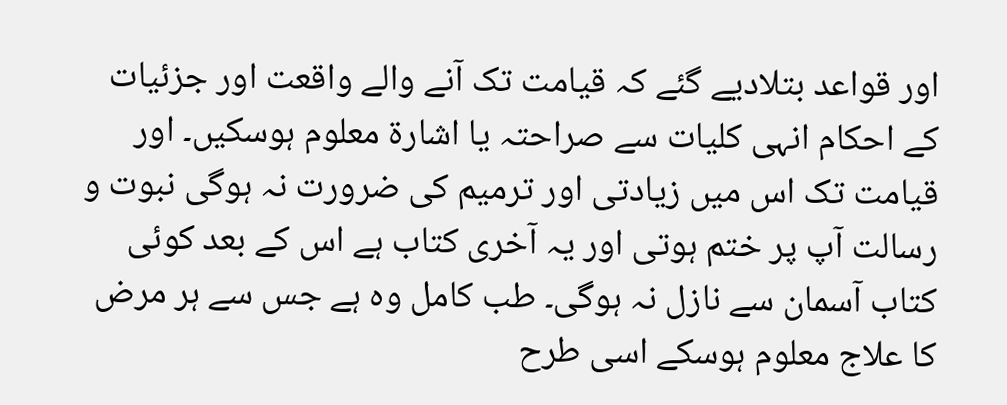اور قواعد بتلادیے گئے کہ قیامت تک آنے والے واقعت اور جزئیات کے احکام انہی کلیات سے صراحتہ یا اشارۃ معلوم ہوسکیں۔ اور قیامت تک اس میں زیادتی اور ترمیم کی ضرورت نہ ہوگی نبوت و رسالت آپ پر ختم ہوتی اور یہ آخری کتاب ہے اس کے بعد کوئی کتاب آسمان سے نازل نہ ہوگی۔ طب کامل وہ ہے جس سے ہر مرض کا علاج معلوم ہوسکے اسی طرح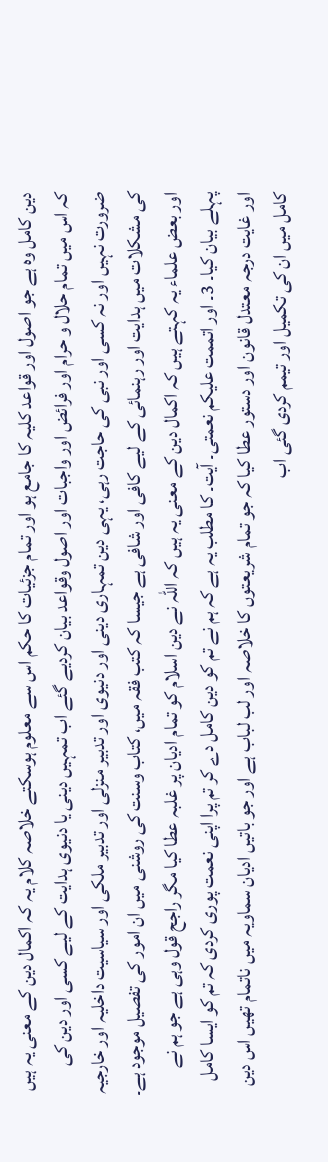دین کامل وہ ہے جو اصول اور قواعد کلیہ کا جامع ہو اور تمام جزئیات کا حکم اس سے معلوم ہوسکتے خلاصہ کلام یہ کہ اکمال دین کے معنی یہ ہیں کہ اس میں تمام حلال و حرام اور فرائض اور واجبات اور اصول وقواعد بیان کردیے گئے اب تمہیں دینی یا دنیوی ہدایت کے لیے کسی اور دین کی ضرورت نہیں اور نہ کسی اور نبی کی حاجت رہی، یہی دین تمہاری دینی اور دنیوی اور تدبیر منزلی اور تدبیر ملکی اور سیاسیت داخلیہ اور خارجیہ کی مشکلات میں ہدایت اور رہنمائی کے لیے کافی اور شافی ہے جیسا کہ کتب فقہ میں، کتاب وسنت کی روشنی میں ان امور کی تفصیل موجود ہے۔ اور بعض علماء یہ کہتے ہیں کہ اکمال دین کے معنی یہ ہیں کہ اللہ نے دین اسلام کو تمام ادیان پر غلبہ عطا کیا مگر راجح قول وہی ہے جو ہم نے پہلے بیان کیا۔ 3۔ اور اتممت علیکم نعمتی۔ آیت۔ کا مطلب یہ ہے کہ ہم نے تم کو دین کامل دے کر تم پرا اپنی نعمت پوری کردی کہ تم کو ایسا کامل اور غایت درجہ معتدل قانون اور دستور عطا کیا کہ جو تمام شریعتوں کا خلاصہ اور لب لباب ہے اور جو باتیں ادیان سماویہ میں ناتمام تھیں اس دین کامل میں ان کی تکمیل اور تیمم کردی گئی اب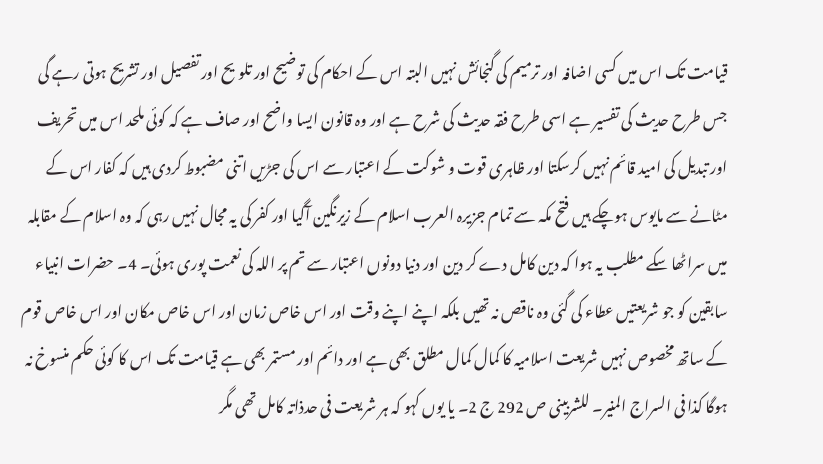قیامت تک اس میں کسی اضافہ اور ترمیم کی گنجائش نہیں البتہ اس کے احکام کی توضیح اور تلویح اور تفصیل اور تشریح ہوتی رہے گی جس طرح حدیث کی تفسیر ہے اسی طرح فقہ حدیث کی شرح ہے اور وہ قانون ایسا واضح اور صاف ہے کہ کوئی ملحد اس میں تحریف اور تبدیل کی امید قائم نہیں کرسکتا اور ظاہری قوت و شوکت کے اعتبار سے اس کی جڑیں اتنی مضبوط کردی ہیں کہ کفار اس کے مٹانے سے مایوس ہوچکے ہیں فتح مکہ سے تمام جزیرہ العرب اسلام کے زیرنگین آگیا اور کفر کی یہ مجال نہیں رہی کہ وہ اسلام کے مقابلہ میں سراٹھا سکے مطلب یہ ہوا کہ دین کامل دے کر دین اور دنیا دونوں اعتبار سے تم پر اللہ کی نعمت پوری ہوئی۔ 4۔ حضرات انبیاء سابقین کو جو شریعتیں عطاء کی گئی وہ ناقص نہ تھیں بلکہ اپنے اپنے وقت اور اس خاص زمان اور اس خاص مکان اور اس خاص قوم کے ساتھ مخصوص نہیں شریعت اسلامیہ کا کمال کمال مطلق بھی ہے اور دائم اور مستمر بھی ہے قیامت تک اس کا کوئی حکم منسوخ نہ ہوگا کذا فی السراج المنیر۔ للشربینی ص 292 ج 2۔ یا یوں کہو کہ ہر شریعت فی حدذاتہ کامل تھی مگر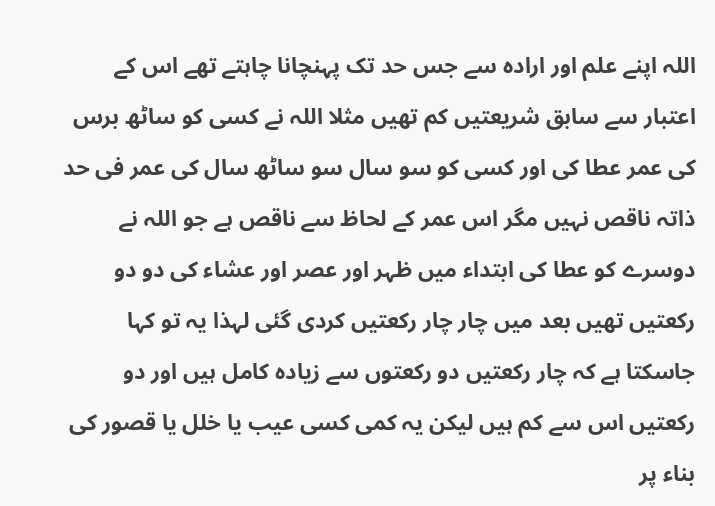اللہ اپنے علم اور ارادہ سے جس حد تک پہنچانا چاہتے تھے اس کے اعتبار سے سابق شریعتیں کم تھیں مثلا اللہ نے کسی کو ساٹھ برس کی عمر عطا کی اور کسی کو سو سال سو ساٹھ سال کی عمر فی حد ذاتہ ناقص نہیں مگر اس عمر کے لحاظ سے ناقص ہے جو اللہ نے دوسرے کو عطا کی ابتداء میں ظہر اور عصر اور عشاء کی دو دو رکعتیں تھیں بعد میں چار چار رکعتیں کردی گئی لہذا یہ تو کہا جاسکتا ہے کہ چار رکعتیں دو رکعتوں سے زیادہ کامل ہیں اور دو رکعتیں اس سے کم ہیں لیکن یہ کمی کسی عیب یا خلل یا قصور کی بناء پر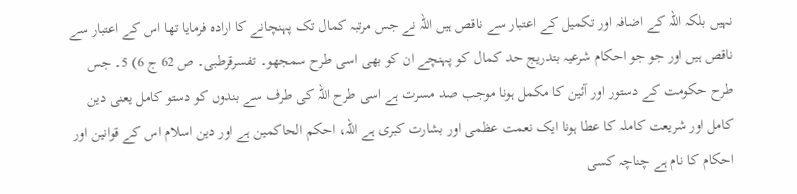نہیں بلکہ اللہ کے اضافہ اور تکمیل کے اعتبار سے ناقص ہیں اللہ نے جس مرتبہ کمال تک پہنچانے کا ارادہ فرمایا تھا اس کے اعتبار سے ناقص ہیں اور جو جو احکام شرعیہ بتدریج حد کمال کو پہنچے ان کو بھی اسی طرح سمجھو۔ تفسرقرطبی۔ ص 62 ج 6) 5۔ جس طرح حکومت کے دستور اور آئین کا مکمل ہونا موجب صد مسرت ہے اسی طرح اللہ کی طرف سے بندوں کو دستو کامل یعنی دین کامل اور شریعت کاملہ کا عطا ہونا ایک نعمت عظمی اور بشارت کبری ہے اللہ، احکم الحاکمین ہے اور دین اسلام اس کے قوانین اور احکام کا نام ہے چناچہ کسی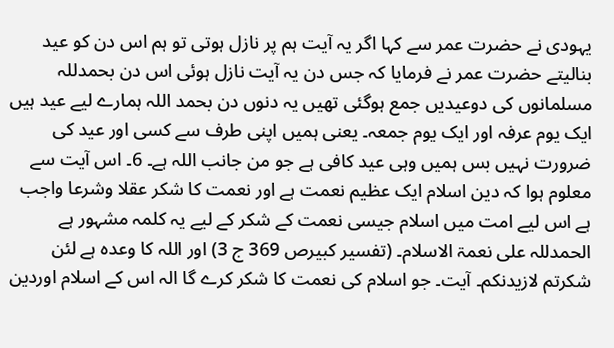یہودی نے حضرت عمر سے کہا اگر یہ آیت ہم پر نازل ہوتی تو ہم اس دن کو عید بنالیتے حضرت عمر نے فرمایا کہ جس دن یہ آیت نازل ہوئی اس دن بحمدللہ مسلمانوں کی دوعیدیں جمع ہوگئی تھیں یہ دنوں دن بحمد اللہ ہمارے لیے عید ہیں ایک یوم عرفہ اور ایک یوم جمعہ۔ یعنی ہمیں اپنی طرف سے کسی اور عید کی ضرورت نہیں بس ہمیں وہی عید کافی ہے جو من جانب اللہ ہے۔ 6۔ اس آیت سے معلوم ہوا کہ دین اسلام ایک عظیم نعمت ہے اور نعمت کا شکر عقلا وشرعا واجب ہے اس لیے امت میں اسلام جیسی نعمت کے شکر کے لیے یہ کلمہ مشہور ہے الحمدللہ علی نعمۃ الاسلام۔ (تفسیر کبیرص 369 ج 3) اور اللہ کا وعدہ ہے لئن شکرتم لازیدنکم۔ آیت۔ جو اسلام کی نعمت کا شکر کرے گا الہ اس کے اسلام اوردین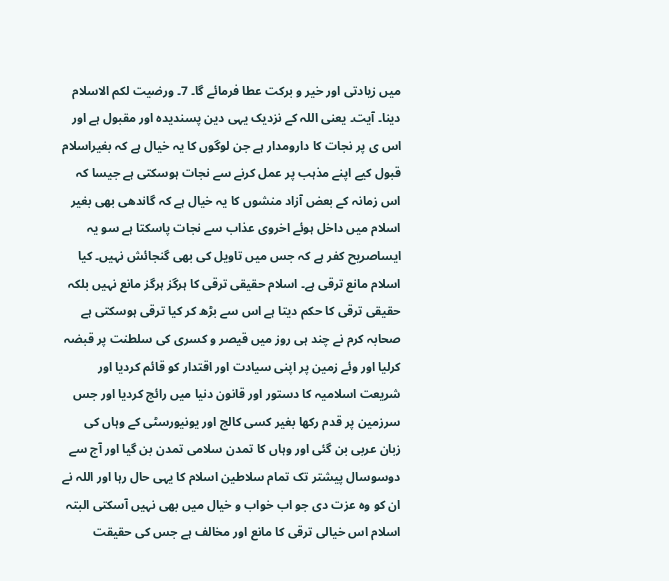میں زیادتی اور خیر و برکت عطا فرمائے گا۔ 7۔ ورضیت لکم الاسلام دینا۔ آیت۔ یعنی اللہ کے نزدیک یہی دین پسندیدہ اور مقبول ہے اور اس ی پر نجات کا دارومدار ہے جن لوگوں کا یہ خیال ہے کہ بغیراسلام قبول کیے اپنے مذہب پر عمل کرنے سے نجات ہوسکتی ہے جیسا کہ اس زمانہ کے بعض آزاد منشوں کا یہ خیال ہے کہ گاندھی بھی بغیر اسلام میں داخل ہوئے اخروی عذاب سے نجات پاسکتا ہے سو یہ ایساصریح کفر ہے کہ جس میں تاویل کی بھی گنجائش نہیں۔ کیا اسلام مانع ترقی ہے۔ اسلام حقیقی ترقی کا ہرگز ہرگز مانع نہیں بلکہ حقیقی ترقی کا حکم دیتا ہے اس سے بڑھ کر کیا ترقی ہوسکتی ہے صحابہ کرم نے چند ہی روز میں قیصر و کسری کی سلطنت پر قبضہ کرلیا اور وئے زمین پر اپنی سیادت اور اقتدار کو قائم کردیا اور شریعت اسلامیہ کا دستور اور قانون دنیا میں رائج کردیا اور جس سرزمین پر قدم رکھا بغیر کسی کالج اور یونیورسٹی کے وہاں کی زبان عربی بن گئی اور وہاں کا تمدن سلامی تمدن بن گیا اور آج سے دوسوسال پیشتر تک تمام سلاطین اسلام کا یہی حال رہا اور اللہ نے ان کو وہ عزت دی جو اب خواب و خیال میں بھی نہیں آسکتی البتہ اسلام اس خیالی ترقی کا مانع اور مخالف ہے جس کی حقیقت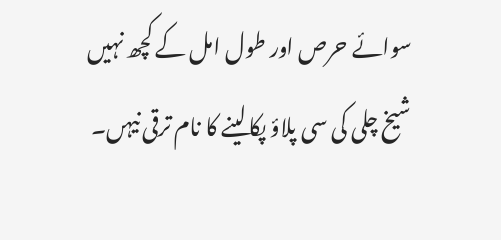سوائے حرص اور طول امل کے کچھ نہیں شیخ چلی کی سی پلاؤ پکالینے کا نام ترقی نیہں۔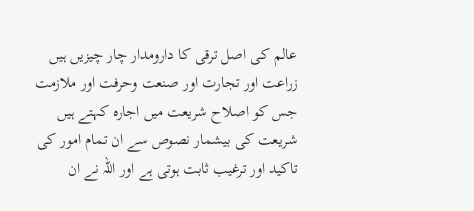عالم کی اصل ترقی کا دارومدار چار چیزیں ہیں زراعت اور تجارت اور صنعت وحرفت اور ملازمت جس کو اصلاح شریعت میں اجارہ کہتے ہیں شریعت کی بیشمار نصوص سے ان تمام امور کی تاکید اور ترغیب ثابت ہوتی ہے اور اللہ نے ان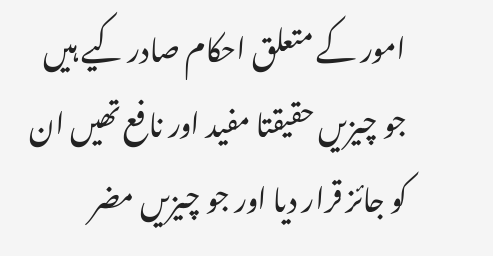امور کے متعلق احکام صادر کیے ہیں جو چیزیں حقیقتا مفید اور نافع تھیں ان کو جائز قرار دیا اور جو چیزیں مضر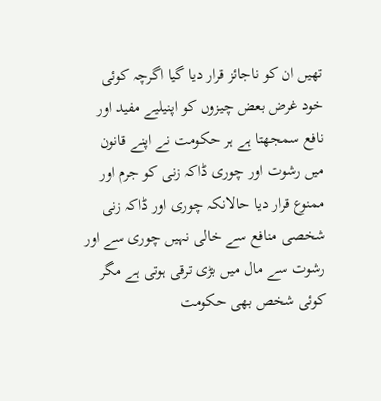تھیں ان کو ناجائز قرار دیا گیا اگرچہ کوئی خود غرض بعض چیزوں کو اپنیلیے مفید اور نافع سمجھتا ہے ہر حکومت نے اپنے قانون میں رشوت اور چوری ڈاکہ زنی کو جرم اور ممنوع قرار دیا حالانکہ چوری اور ڈاکہ زنی شخصی منافع سے خالی نہیں چوری سے اور رشوت سے مال میں بڑی ترقی ہوتی ہے مگر کوئی شخص بھی حکومت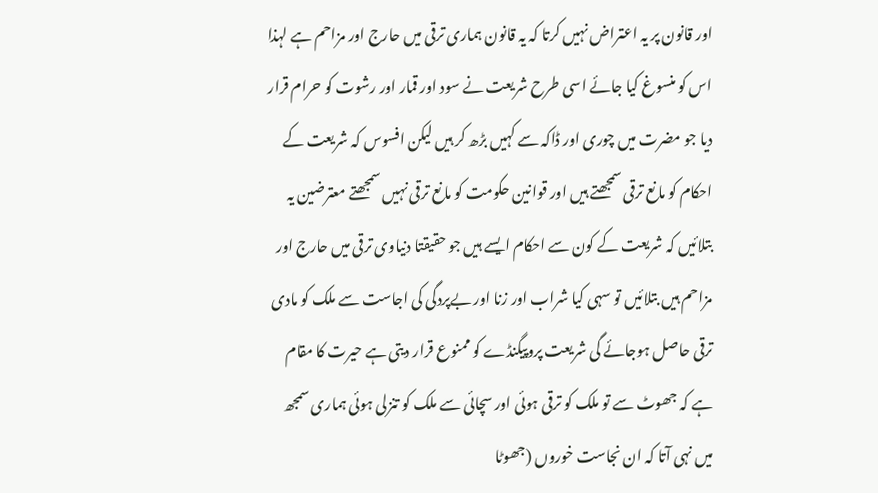اور قانون پر یہ اعتراض نہیں کرتا کہ یہ قانون ہماری ترقی میں حارج اور مزاحم ہے لہذا اس کو منسوغ کیا جائے اسی طرح شریعت نے سود اور قمار اور رشوت کو حرام قرار دیا جو مضرت میں چوری اور ڈاکہ سے کہیں بڑھ کر ہیں لیکن افسوس کہ شریعت کے احکام کو مانع ترقی سمجھتے ہیں اور قوانین حکومت کو مانع ترقی نہیں سمجھتے معترضین یہ بتلائیں کہ شریعت کے کون سے احکام ایسے ہیں جو حقیقتا دنیاوی ترقی میں حارج اور مزاحم ہیں بتلائیں تو سہی کیا شراب اور زنا اور بےپردگی کی اجاست سے ملک کو مادی ترقی حاصل ہوجائے گی شریعت پروپیگنڈے کو ممنوع قرار دیتی ہے حیرت کا مقام ہے کہ جھوٹ سے تو ملک کو ترقی ہوئی اور سچائی سے ملک کو تنزلی ہوئی ہماری سمجھ میں نہی آتا کہ ان نجاست خوروں (جھوٹا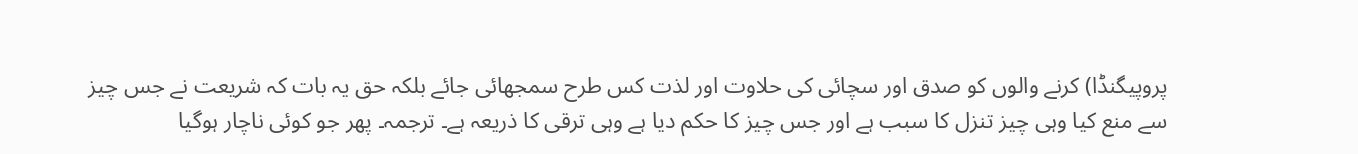پروپیگنڈا) کرنے والوں کو صدق اور سچائی کی حلاوت اور لذت کس طرح سمجھائی جائے بلکہ حق یہ بات کہ شریعت نے جس چیز سے منع کیا وہی چیز تنزل کا سبب ہے اور جس چیز کا حکم دیا ہے وہی ترقی کا ذریعہ ہے۔ ترجمہ۔ پھر جو کوئی ناچار ہوگیا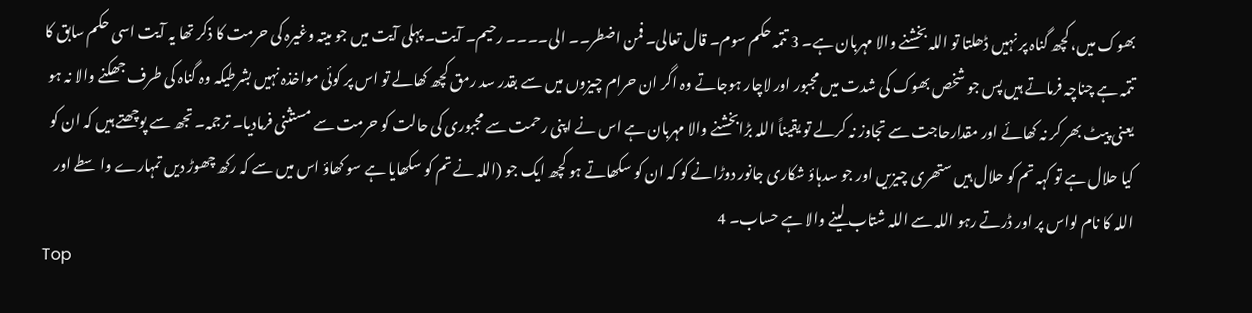بھوک میں، کچھ گناہ پر نہیں ڈھلتا تو اللہ بخشنے والا مہربان ہے۔ 3 تتمہ حکم سوم۔ قال تعالی۔ فمن اضطر۔۔ الی۔۔۔۔ رحیم۔ آیت۔ پہلی آیت میں جو میتہ وغیرہ کی حرمت کا ذکر تھا یہ آیت اسی حکم سابق کا تتمہ ہے چناچہ فرماتے ہیں پس جو شخص بھوک کی شدت میں مجبور اور لاچار ہوجاتے وہ اگر ان حرام چیزوں میں سے بقدر سد رمق کچھ کھالے تو اس پر کوئی مواخذہ نہیں بشرطیکہ وہ گناہ کی طرف جھکنے والا نہ ہو یعنی پیٹ بھر کر نہ کھائے اور مقدارحاجت سے تجاوز نہ کرلے تو یقیناً اللہ بڑابخشنے والا مہربان ہے اس نے اپنی رحمت سے مجبوری کی حالت کو حرمت سے مستثنی فرمادیا۔ ترجمہ۔ تجھ سے پوچھتے ہیں کہ ان کو کیا حلال ہے تو کہہ تم کو حلال ہیں ستھری چیزیں اور جو سدہاؤ شکاری جانور دوڑانے کو کہ ان کو سکھاتے ہو کچھ ایک جو (اللہ نے تم کو سکھایا ہے سو کھاؤ اس میں سے کہ رکھ چھوڑ دیں تمہارے واسطے اور اللہ کا نام لواس پر اور ڈرتے رہو اللہ سے اللہ شتاب لینے والا ہے حساب۔ 4
Top